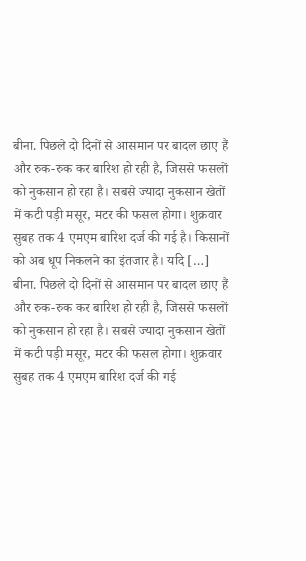बीना. पिछले दो दिनों से आसमान पर बादल छाए हैं और रुक-रुक कर बारिश हो रही है, जिससे फसलों को नुकसान हो रहा है। सबसे ज्यादा नुकसान खेतों में कटी पड़ी मसूर, मटर की फसल होगा। शुक्रवार सुबह तक 4 एमएम बारिश दर्ज की गई है। किसानों को अब धूप निकलने का इंतजार है। यदि […]
बीना. पिछले दो दिनों से आसमान पर बादल छाए हैं और रुक-रुक कर बारिश हो रही है, जिससे फसलों को नुकसान हो रहा है। सबसे ज्यादा नुकसान खेतों में कटी पड़ी मसूर, मटर की फसल होगा। शुक्रवार सुबह तक 4 एमएम बारिश दर्ज की गई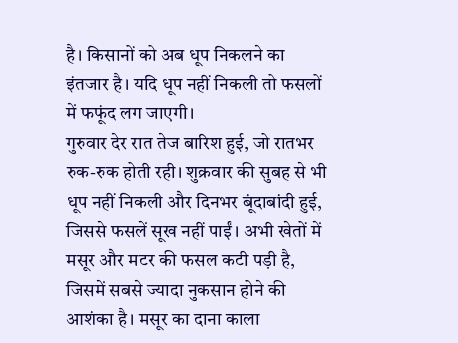है। किसानों को अब धूप निकलने का इंतजार है। यदि धूप नहीं निकली तो फसलों में फफूंद लग जाएगी।
गुरुवार देर रात तेज बारिश हुई, जो रातभर रुक-रुक होती रही। शुक्रवार की सुबह से भी धूप नहीं निकली और दिनभर बूंदाबांदी हुई, जिससे फसलें सूख नहीं पाईं। अभी खेतों में मसूर और मटर की फसल कटी पड़ी है, जिसमें सबसे ज्यादा नुकसान होने की आशंका है। मसूर का दाना काला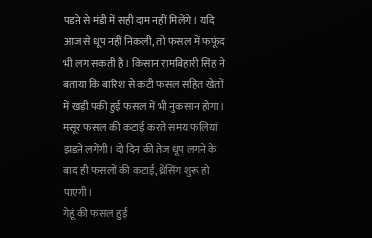पडऩे से मंडी में सही दाम नहीं मिलेंगे। यदि आज से धूप नहीं निकली, तो फसल में फफूंद भी लग सकती है। किसान रामबिहारी सिंह ने बताया कि बारिश से कटी फसल सहित खेतों में खड़ी पकी हुई फसल में भी नुकसान होगा। मसूर फसल की कटाई करते समय फलियां झडऩे लगेंगी। दो दिन की तेज धूप लगने के बाद ही फसलों की कटाई, थ्रेसिंग शुरू हो पाएगी।
गेहूं की फसल हुई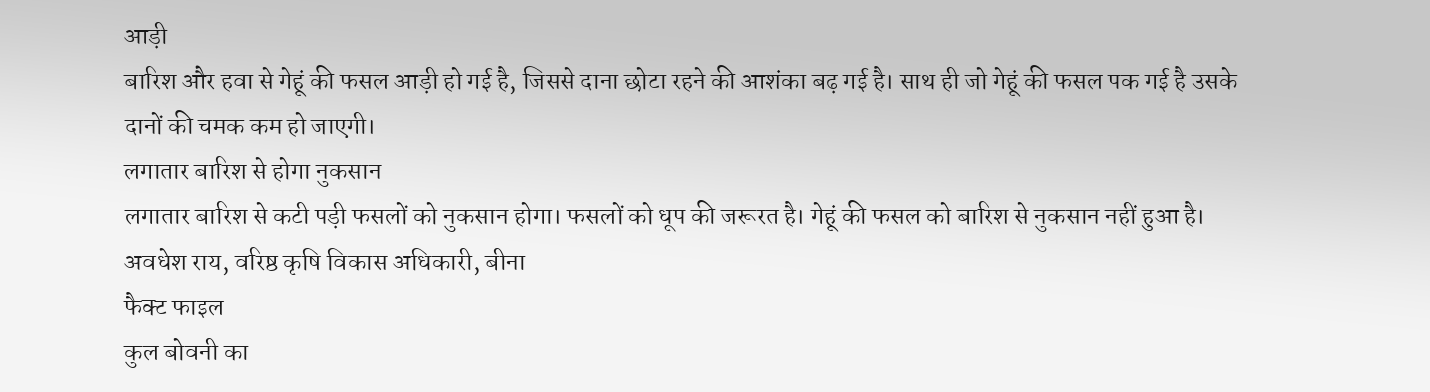आड़ी
बारिश और हवा से गेहूं की फसल आड़ी हो गई है, जिससे दाना छोटा रहने की आशंका बढ़ गई है। साथ ही जो गेहूं की फसल पक गई है उसके दानों की चमक कम हो जाएगी।
लगातार बारिश से होगा नुकसान
लगातार बारिश से कटी पड़ी फसलों को नुकसान होगा। फसलों को धूप की जरूरत है। गेहूं की फसल को बारिश से नुकसान नहीं हुआ है।
अवधेश राय, वरिष्ठ कृषि विकास अधिकारी, बीना
फैक्ट फाइल
कुल बोवनी का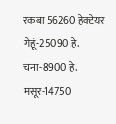रकबा 56260 हेक्टेयर
गेहूं-25090 हे.
चना-8900 हे.
मसूर-14750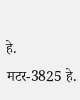हे.
मटर-3825 हे.